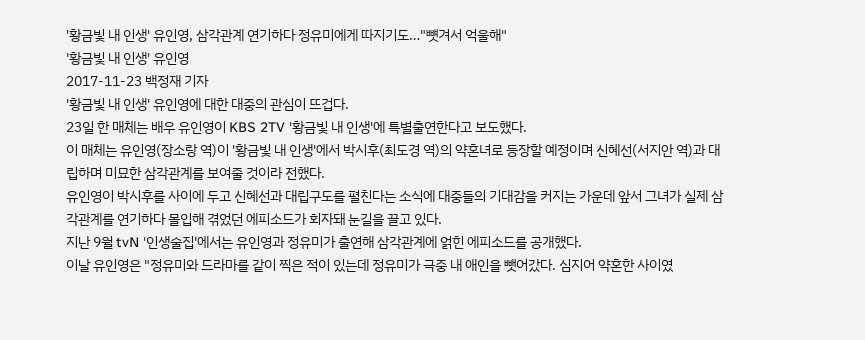'황금빛 내 인생' 유인영, 삼각관계 연기하다 정유미에게 따지기도…"뻇겨서 억울해"
'황금빛 내 인생' 유인영
2017-11-23 백정재 기자
'황금빛 내 인생' 유인영에 대한 대중의 관심이 뜨겁다.
23일 한 매체는 배우 유인영이 KBS 2TV '황금빛 내 인생'에 특별출연한다고 보도했다.
이 매체는 유인영(장소랑 역)이 '황금빛 내 인생'에서 박시후(최도경 역)의 약혼녀로 등장할 예정이며 신혜선(서지안 역)과 대립하며 미묘한 삼각관계를 보여줄 것이라 전했다.
유인영이 박시후를 사이에 두고 신혜선과 대립구도를 펼친다는 소식에 대중들의 기대감을 커지는 가운데 앞서 그녀가 실제 삼각관계를 연기하다 몰입해 겪었던 에피소드가 회자돼 눈길을 끌고 있다.
지난 9월 tvN '인생술집'에서는 유인영과 정유미가 출연해 삼각관계에 얽힌 에피소드를 공개했다.
이날 유인영은 "정유미와 드라마를 같이 찍은 적이 있는데 정유미가 극중 내 애인을 뺏어갔다. 심지어 약혼한 사이였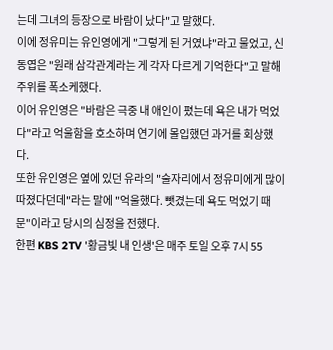는데 그녀의 등장으로 바람이 났다"고 말했다.
이에 정유미는 유인영에게 "그렇게 된 거였냐"라고 물었고, 신동엽은 "원래 삼각관계라는 게 각자 다르게 기억한다"고 말해 주위를 폭소케했다.
이어 유인영은 "바람은 극중 내 애인이 폈는데 욕은 내가 먹었다"라고 억울함을 호소하며 연기에 몰입했던 과거를 회상했다.
또한 유인영은 옆에 있던 유라의 "술자리에서 정유미에게 많이 따졌다던데"라는 말에 "억울했다. 뺏겼는데 욕도 먹었기 때문"이라고 당시의 심정을 전했다.
한편 KBS 2TV '황금빛 내 인생'은 매주 토일 오후 7시 55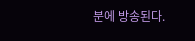분에 방송된다.